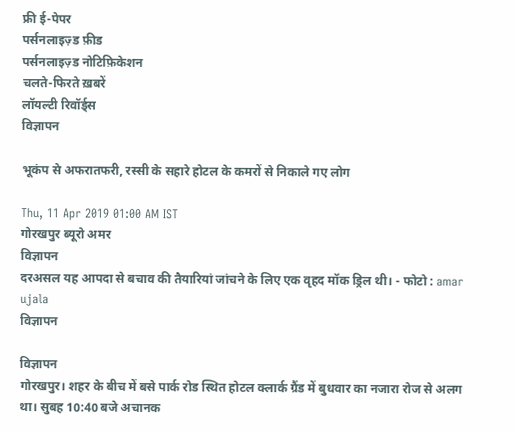फ्री ई-पेपर
पर्सनलाइज़्ड फ़ीड
पर्सनलाइज़्ड नोटिफ़िकेशन
चलते-फिरते ख़बरें
लॉयल्टी रिवॉर्ड्स
विज्ञापन

भूकंप से अफरातफरी, रस्सी के सहारे होटल के कमरों से निकाले गए लोग

Thu, 11 Apr 2019 01:00 AM IST
गोरखपुर ब्यूरो अमर
विज्ञापन
दरअसल यह आपदा से बचाव की तैयारियां जांचने के लिए एक वृहद मॉक ड्रिल थी। - फोटो : amar ujala
विज्ञापन

विज्ञापन
गोरखपुर। शहर के बीच में बसे पार्क रोड स्थित होटल क्लार्क ग्रैंड में बुधवार का नजारा रोज से अलग था। सुबह 10:40 बजे अचानक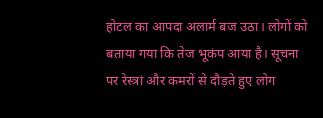होटल का आपदा अलार्म बज उठा। लोगों को बताया गया कि तेज भूकंप आया है। सूचना पर रेस्त्रां और कमरों से दौड़ते हुए लोग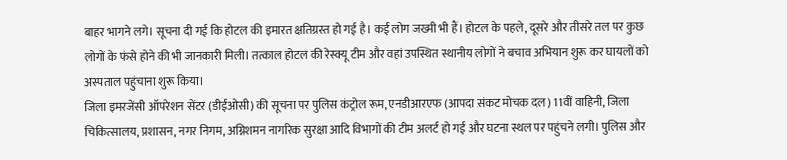बाहर भागने लगे। सूचना दी गई कि होटल की इमारत क्षतिग्रस्त हो गई है। कई लोग जख्मी भी हैं। होटल के पहले, दूसरे और तीसरे तल पर कुछ लोगों के फंसे होने की भी जानकारी मिली। तत्काल होटल की रेस्क्यू टीम और वहां उपस्थित स्थानीय लोगों ने बचाव अभियान शुरू कर घायलों को अस्पताल पहुंचाना शुरू किया।
जिला इमरजेंसी ऑपरेशन सेंटर (डीईओसी) की सूचना पर पुलिस कंट्रोल रूम, एनडीआरएफ (आपदा संकट मोचक दल) 11वीं वाहिनी, जिला चिकित्सालय, प्रशासन, नगर निगम, अग्निशमन नागरिक सुरक्षा आदि विभागों की टीम अलर्ट हो गई और घटना स्थल पर पहुंचने लगी। पुलिस और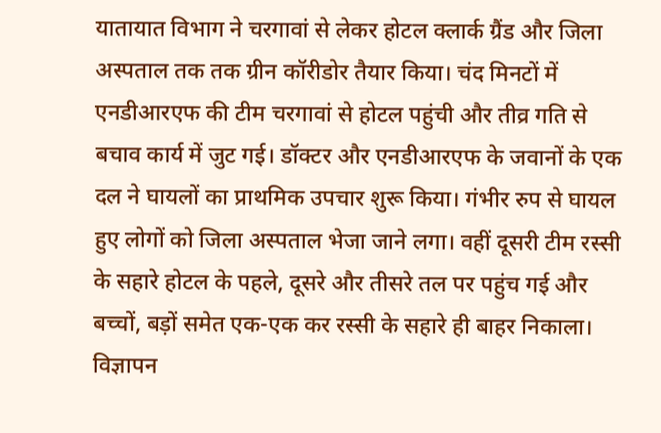यातायात विभाग ने चरगावां से लेकर होटल क्लार्क ग्रैंड और जिला अस्पताल तक तक ग्रीन कॉरीडोर तैयार किया। चंद मिनटों में एनडीआरएफ की टीम चरगावां से होटल पहुंची और तीव्र गति से बचाव कार्य में जुट गई। डॉक्टर और एनडीआरएफ के जवानों के एक दल ने घायलों का प्राथमिक उपचार शुरू किया। गंभीर रुप से घायल हुए लोगों को जिला अस्पताल भेजा जाने लगा। वहीं दूसरी टीम रस्सी के सहारे होटल के पहले, दूसरे और तीसरे तल पर पहुंच गई और बच्चों, बड़ों समेत एक-एक कर रस्सी के सहारे ही बाहर निकाला।
विज्ञापन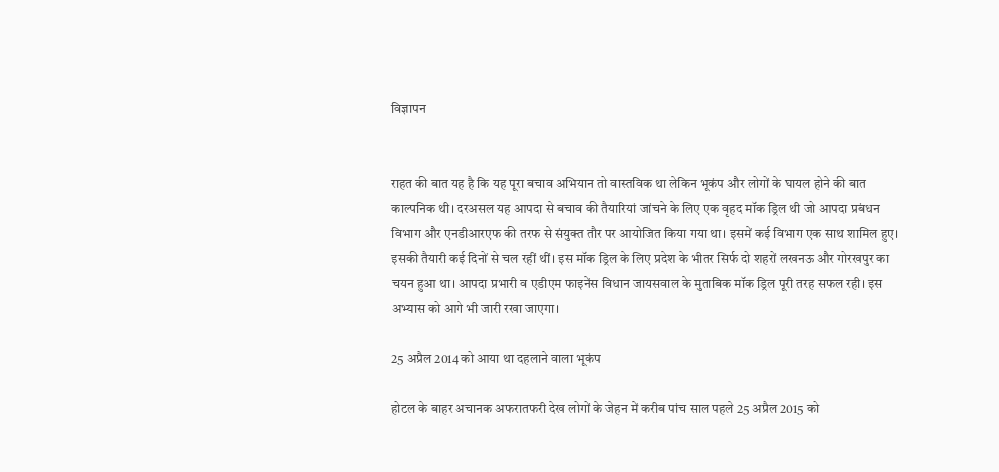विज्ञापन


राहत की बात यह है कि यह पूरा बचाव अभियान तो वास्तविक था लेकिन भूकंप और लोगों के घायल होने की बात काल्पनिक थी। दरअसल यह आपदा से बचाव की तैयारियां जांचने के लिए एक वृहद मॉक ड्रिल थी जो आपदा प्रबंधन विभाग और एनडीआरएफ की तरफ से संयुक्त तौर पर आयोजित किया गया था। इसमें कई विभाग एक साथ शामिल हुए। इसकी तैयारी कई दिनों से चल रहीं थीं। इस मॉक ड्रिल के लिए प्रदेश के भीतर सिर्फ दो शहरों लखनऊ और गोरखपुर का चयन हुआ था। आपदा प्रभारी व एडीएम फाइनेंस विधान जायसवाल के मुताबिक मॉक ड्रिल पूरी तरह सफल रही। इस अभ्यास को आगे भी जारी रखा जाएगा।

25 अप्रैल 2014 को आया था दहलाने वाला भूकंप

होटल के बाहर अचानक अफरातफरी देख लोगों के जेहन में करीब पांच साल पहले 25 अप्रैल 2015 को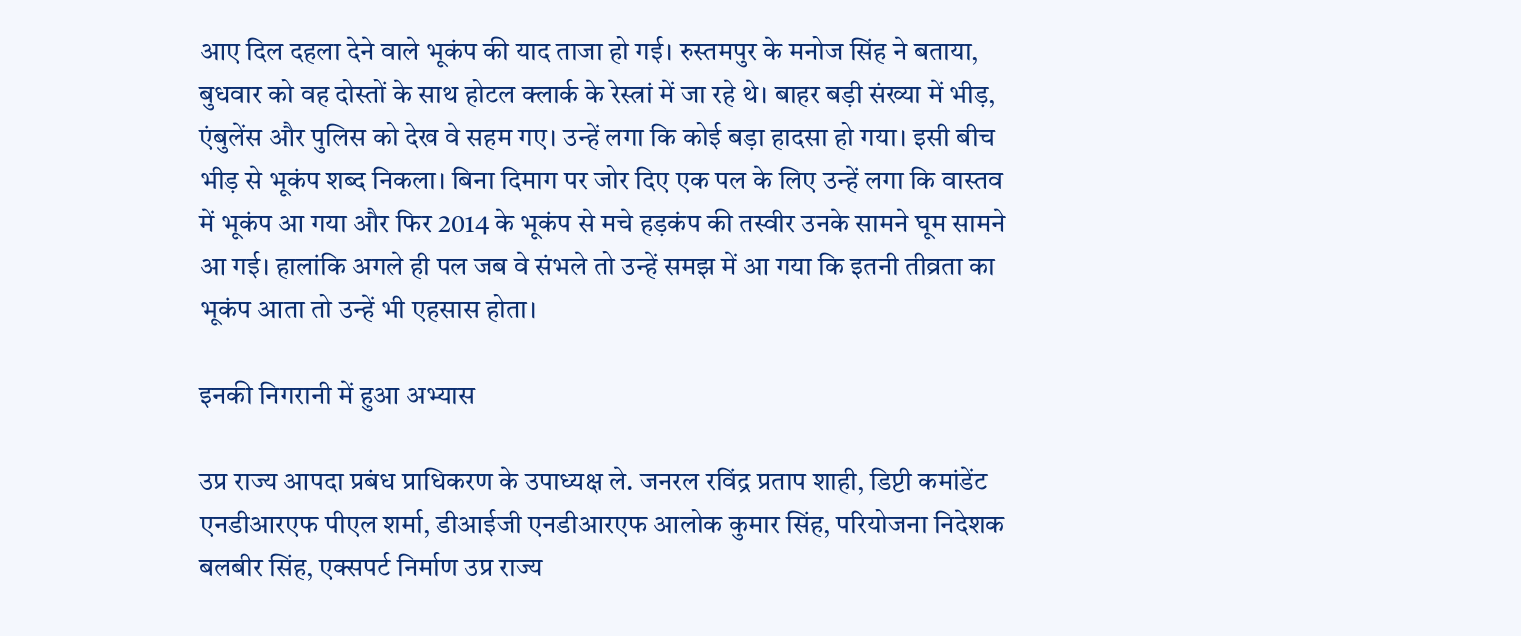आए दिल दहला देने वाले भूकंप की याद ताजा हो गई। रुस्तमपुर के मनोज सिंह ने बताया, बुधवार को वह दोस्तों के साथ होटल क्लार्क के रेस्त्रां में जा रहे थे। बाहर बड़ी संख्या में भीड़, एंबुलेंस और पुलिस को देख वे सहम गए। उन्हें लगा कि कोई बड़ा हादसा हो गया। इसी बीच भीड़ से भूकंप शब्द निकला। बिना दिमाग पर जोर दिए एक पल के लिए उन्हें लगा कि वास्तव में भूकंप आ गया और फिर 2014 के भूकंप से मचे हड़कंप की तस्वीर उनके सामने घूम सामने आ गई। हालांकि अगले ही पल जब वे संभले तो उन्हें समझ में आ गया कि इतनी तीव्रता का भूकंप आता तो उन्हें भी एहसास होता।

इनकी निगरानी में हुआ अभ्यास

उप्र राज्य आपदा प्रबंध प्राधिकरण के उपाध्यक्ष ले. जनरल रविंद्र प्रताप शाही, डिप्टी कमांडेंट एनडीआरएफ पीएल शर्मा, डीआईजी एनडीआरएफ आलोक कुमार सिंह, परियोजना निदेशक बलबीर सिंह, एक्सपर्ट निर्माण उप्र राज्य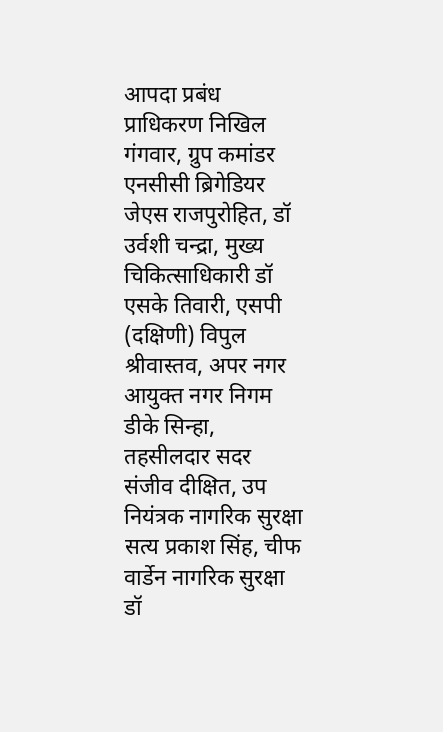आपदा प्रबंध प्राधिकरण निखिल गंगवार, ग्रुप कमांडर एनसीसी ब्रिगेडियर जेएस राजपुरोहित, डॉ उर्वशी चन्द्रा, मुख्य चिकित्साधिकारी डॉ एसके तिवारी, एसपी (दक्षिणी) विपुल श्रीवास्तव, अपर नगर आयुक्त नगर निगम डीके सिन्हा, तहसीलदार सदर संजीव दीक्षित, उप नियंत्रक नागरिक सुरक्षा सत्य प्रकाश सिंह, चीफ वार्डेन नागरिक सुरक्षा डॉ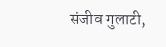संजीव गुलाटी,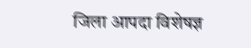जिला आपदा विशेषज्ञ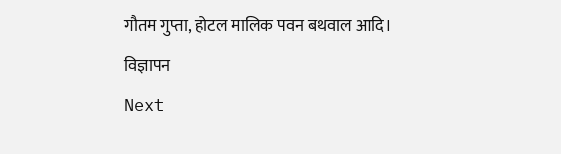गौतम गुप्ता, होटल मालिक पवन बथवाल आदि।
विज्ञापन
Next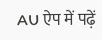AU ऐप में पढ़ें